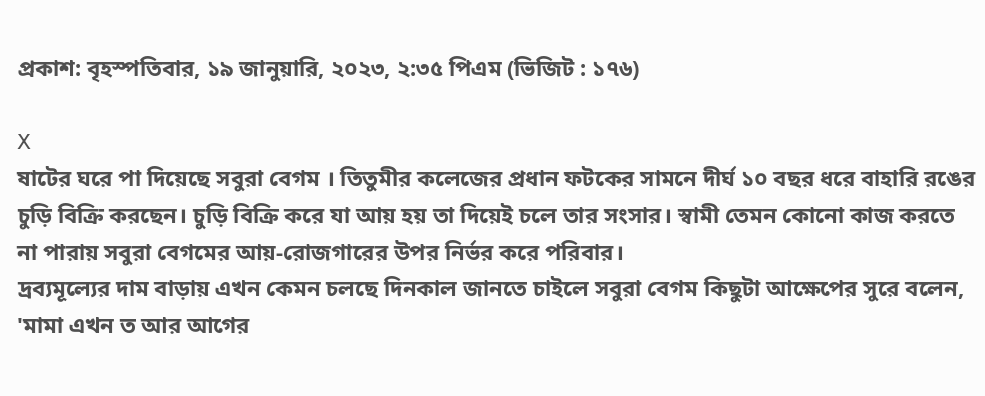প্রকাশ: বৃহস্পতিবার, ১৯ জানুয়ারি, ২০২৩, ২:৩৫ পিএম (ভিজিট : ১৭৬)

X
ষাটের ঘরে পা দিয়েছে সবুরা বেগম । তিতুমীর কলেজের প্রধান ফটকের সামনে দীর্ঘ ১০ বছর ধরে বাহারি রঙের চুড়ি বিক্রি করছেন। চুড়ি বিক্রি করে যা আয় হয় তা দিয়েই চলে তার সংসার। স্বামী তেমন কোনো কাজ করতে না পারায় সবুরা বেগমের আয়-রোজগারের উপর নির্ভর করে পরিবার।
দ্রব্যমূল্যের দাম বাড়ায় এখন কেমন চলছে দিনকাল জানতে চাইলে সবুরা বেগম কিছুটা আক্ষেপের সুরে বলেন, 'মামা এখন ত আর আগের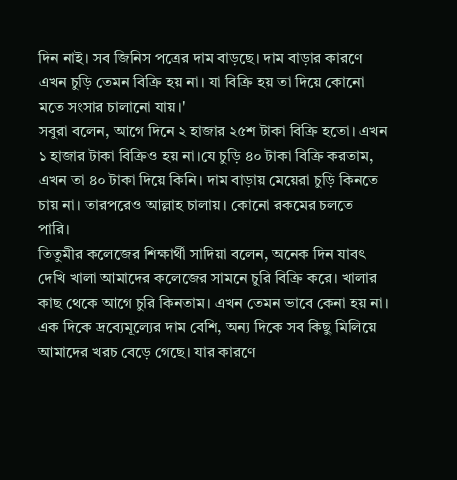দিন নাই। সব জিনিস পত্রের দাম বাড়ছে। দাম বাড়ার কারণে এখন চুড়ি তেমন বিক্রি হয় না। যা বিক্রি হয় তা দিয়ে কোনো মতে সংসার চালানো যায়।'
সবুরা বলেন, আগে দিনে ২ হাজার ২৫শ টাকা বিক্রি হতো। এখন ১ হাজার টাকা বিক্রিও হয় না।যে চুড়ি ৪০ টাকা বিক্রি করতাম, এখন তা ৪০ টাকা দিয়ে কিনি। দাম বাড়ায় মেয়েরা চুড়ি কিনতে চায় না। তারপরেও আল্লাহ চালায়। কোনো রকমের চলতে পারি।
তিতুমীর কলেজের শিক্ষার্থী সাদিয়া বলেন, অনেক দিন যাবৎ দেখি খালা আমাদের কলেজের সামনে চুরি বিক্রি করে। খালার কাছ থেকে আগে চুরি কিনতাম। এখন তেমন ভাবে কেনা হয় না। এক দিকে দ্রব্যেমূল্যের দাম বেশি, অন্য দিকে সব কিছু মিলিয়ে আমাদের খরচ বেড়ে গেছে। যার কারণে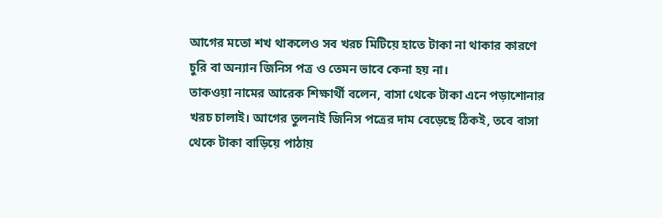আগের মতো শখ থাকলেও সব খরচ মিটিয়ে হাতে টাকা না থাকার কারণে চুরি বা অন্যান জিনিস পত্র ও তেমন ভাবে কেনা হয় না।
তাকওয়া নামের আরেক শিক্ষার্থী বলেন, বাসা থেকে টাকা এনে পড়াশোনার খরচ চালাই। আগের তুলনাই জিনিস পত্রের দাম বেড়েছে ঠিকই, তবে বাসা থেকে টাকা বাড়িয়ে পাঠায়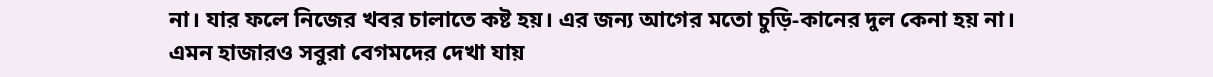না। যার ফলে নিজের খবর চালাতে কষ্ট হয়। এর জন্য আগের মতো চুড়ি-কানের দুল কেনা হয় না।
এমন হাজারও সবুরা বেগমদের দেখা যায়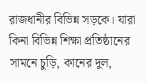রাজধানীর বিভিন্ন সড়কে। যারা কিনা বিভিন্ন শিক্ষা প্রতিষ্ঠানের সামনে চুড়ি, কানের দুল,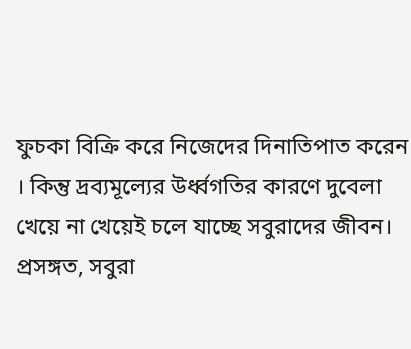ফুচকা বিক্রি করে নিজেদের দিনাতিপাত করেন । কিন্তু দ্রব্যমূল্যের উর্ধ্বগতির কারণে দুবেলা খেয়ে না খেয়েই চলে যাচ্ছে সবুরাদের জীবন।
প্রসঙ্গত, সবুরা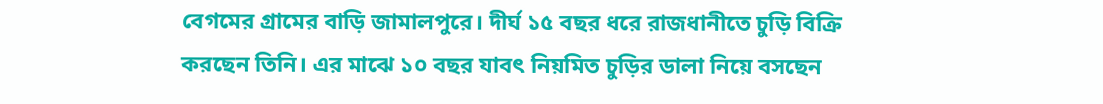বেগমের গ্রামের বাড়ি জামালপুরে। দীর্ঘ ১৫ বছর ধরে রাজধানীতে চুড়ি বিক্রি করছেন তিনি। এর মাঝে ১০ বছর যাবৎ নিয়মিত চুড়ির ডালা নিয়ে বসছেন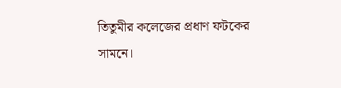তিতুমীর কলেজের প্রধাণ ফটকের সামনে।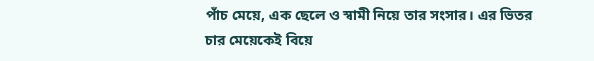পাঁচ মেয়ে, এক ছেলে ও স্বামী নিয়ে তার সংসার। এর ভিতর চার মেয়েকেই বিয়ে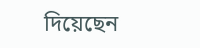দিয়েছেন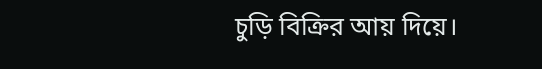চুড়ি বিক্রির আয় দিয়ে।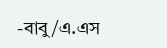-বাবু/এ.এস